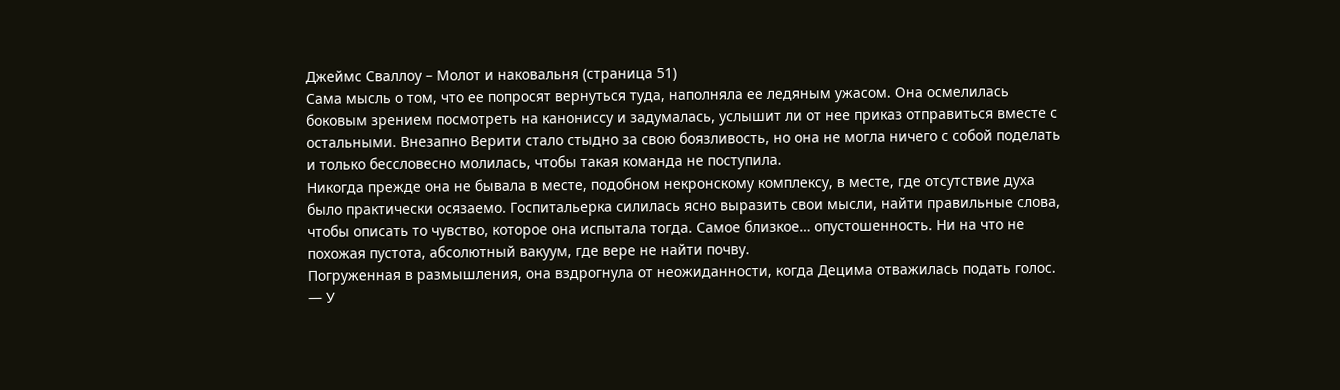Джеймс Сваллоу – Молот и наковальня (страница 51)
Сама мысль о том, что ее попросят вернуться туда, наполняла ее ледяным ужасом. Она осмелилась боковым зрением посмотреть на канониссу и задумалась, услышит ли от нее приказ отправиться вместе с остальными. Внезапно Верити стало стыдно за свою боязливость, но она не могла ничего с собой поделать и только бессловесно молилась, чтобы такая команда не поступила.
Никогда прежде она не бывала в месте, подобном некронскому комплексу, в месте, где отсутствие духа было практически осязаемо. Госпитальерка силилась ясно выразить свои мысли, найти правильные слова, чтобы описать то чувство, которое она испытала тогда. Самое близкое… опустошенность. Ни на что не похожая пустота, абсолютный вакуум, где вере не найти почву.
Погруженная в размышления, она вздрогнула от неожиданности, когда Децима отважилась подать голос.
— У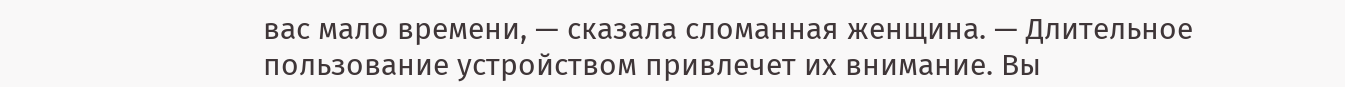вас мало времени, — сказала сломанная женщина. — Длительное пользование устройством привлечет их внимание. Вы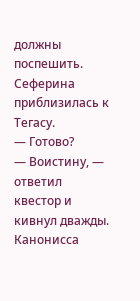должны поспешить.
Сеферина приблизилась к Тегасу.
— Готово?
— Воистину, — ответил квестор и кивнул дважды.
Канонисса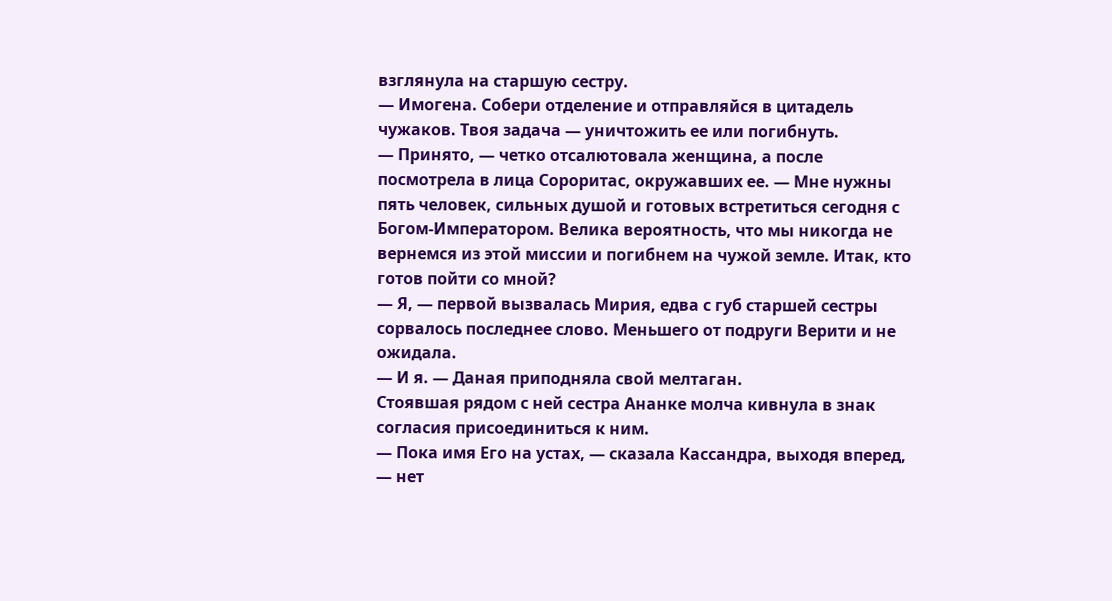взглянула на старшую сестру.
— Имогена. Собери отделение и отправляйся в цитадель чужаков. Твоя задача — уничтожить ее или погибнуть.
— Принято, — четко отсалютовала женщина, а после посмотрела в лица Сороритас, окружавших ее. — Мне нужны пять человек, сильных душой и готовых встретиться сегодня с Богом-Императором. Велика вероятность, что мы никогда не вернемся из этой миссии и погибнем на чужой земле. Итак, кто готов пойти со мной?
— Я, — первой вызвалась Мирия, едва с губ старшей сестры сорвалось последнее слово. Меньшего от подруги Верити и не ожидала.
— И я. — Даная приподняла свой мелтаган.
Стоявшая рядом с ней сестра Ананке молча кивнула в знак согласия присоединиться к ним.
— Пока имя Его на устах, — сказала Кассандра, выходя вперед, — нет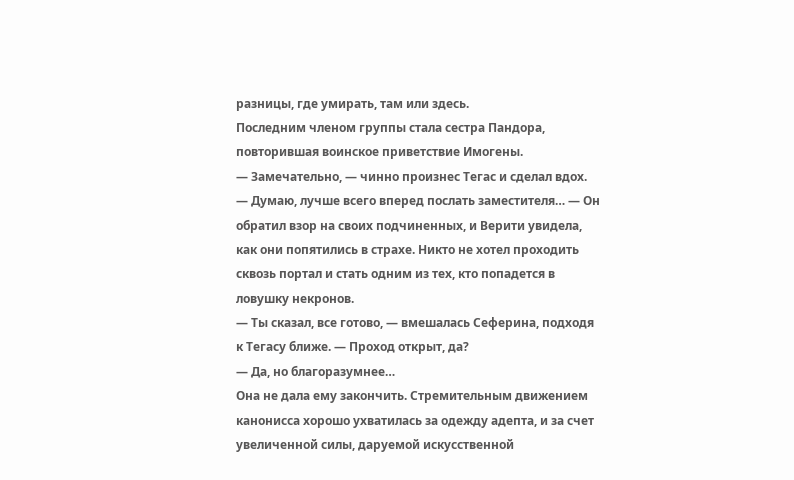разницы, где умирать, там или здесь.
Последним членом группы стала сестра Пандора, повторившая воинское приветствие Имогены.
— Замечательно, — чинно произнес Тегас и сделал вдох. — Думаю, лучше всего вперед послать заместителя… — Он обратил взор на своих подчиненных, и Верити увидела, как они попятились в страхе. Никто не хотел проходить сквозь портал и стать одним из тех, кто попадется в ловушку некронов.
— Ты сказал, все готово, — вмешалась Сеферина, подходя к Тегасу ближе. — Проход открыт, да?
— Да, но благоразумнее…
Она не дала ему закончить. Стремительным движением канонисса хорошо ухватилась за одежду адепта, и за счет увеличенной силы, даруемой искусственной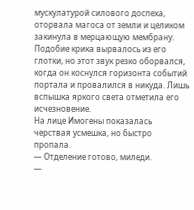мускулатурой силового доспеха, оторвала магоса от земли и целиком закинула в мерцающую мембрану.
Подобие крика вырвалось из его глотки, но этот звук резко оборвался, когда он коснулся горизонта событий портала и провалился в никуда. Лишь вспышка яркого света отметила его исчезновение.
На лице Имогены показалась черствая усмешка, но быстро пропала.
— Отделение готово, миледи.
—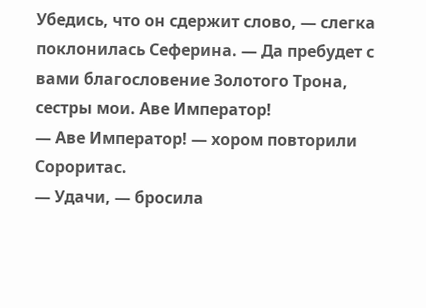Убедись, что он сдержит слово, — слегка поклонилась Сеферина. — Да пребудет с вами благословение Золотого Трона, сестры мои. Аве Император!
— Аве Император! — хором повторили Сороритас.
— Удачи, — бросила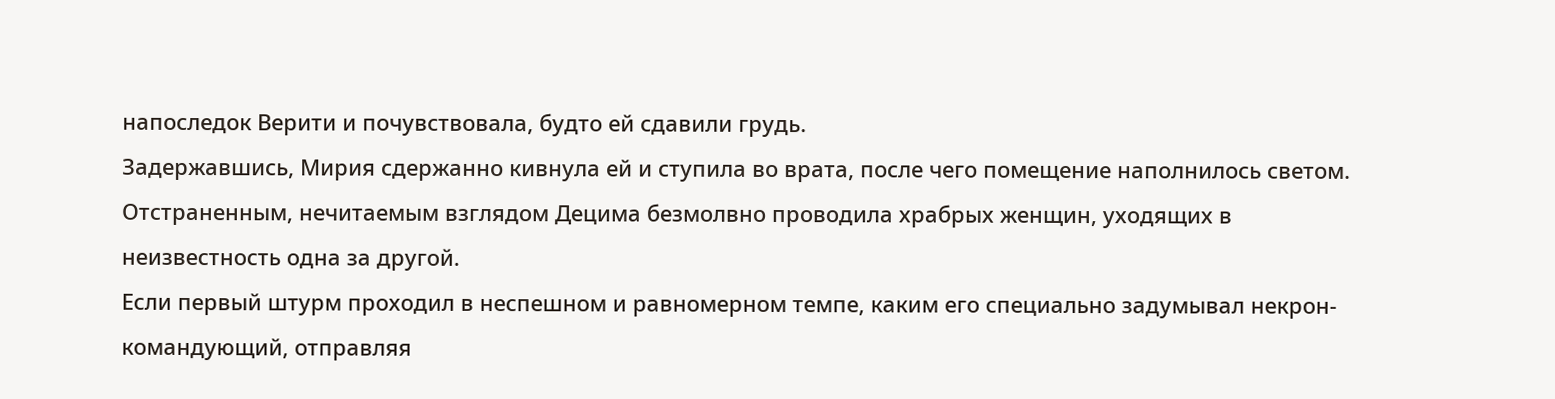напоследок Верити и почувствовала, будто ей сдавили грудь.
Задержавшись, Мирия сдержанно кивнула ей и ступила во врата, после чего помещение наполнилось светом.
Отстраненным, нечитаемым взглядом Децима безмолвно проводила храбрых женщин, уходящих в неизвестность одна за другой.
Если первый штурм проходил в неспешном и равномерном темпе, каким его специально задумывал некрон-командующий, отправляя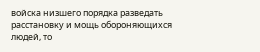войска низшего порядка разведать расстановку и мощь обороняющихся людей, то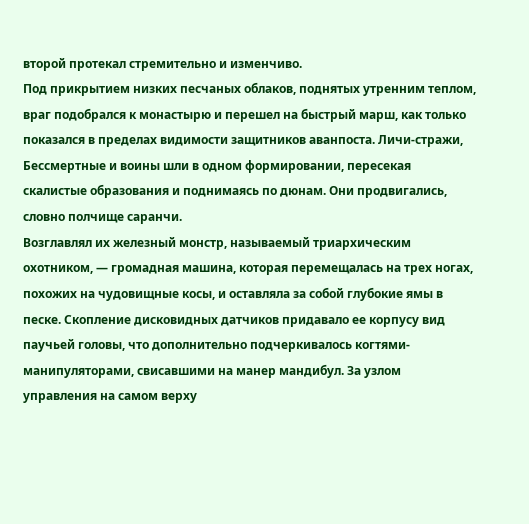второй протекал стремительно и изменчиво.
Под прикрытием низких песчаных облаков, поднятых утренним теплом, враг подобрался к монастырю и перешел на быстрый марш, как только показался в пределах видимости защитников аванпоста. Личи-стражи, Бессмертные и воины шли в одном формировании, пересекая скалистые образования и поднимаясь по дюнам. Они продвигались, словно полчище саранчи.
Возглавлял их железный монстр, называемый триархическим охотником, — громадная машина, которая перемещалась на трех ногах, похожих на чудовищные косы, и оставляла за собой глубокие ямы в песке. Скопление дисковидных датчиков придавало ее корпусу вид паучьей головы, что дополнительно подчеркивалось когтями-манипуляторами, свисавшими на манер мандибул. За узлом управления на самом верху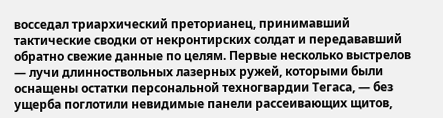восседал триархический преторианец, принимавший тактические сводки от некронтирских солдат и передававший обратно свежие данные по целям. Первые несколько выстрелов — лучи длинноствольных лазерных ружей, которыми были оснащены остатки персональной техногвардии Тегаса, — без ущерба поглотили невидимые панели рассеивающих щитов,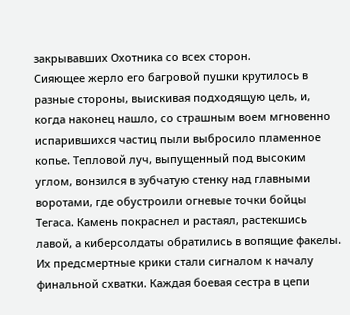закрывавших Охотника со всех сторон.
Сияющее жерло его багровой пушки крутилось в разные стороны, выискивая подходящую цель, и, когда наконец нашло, со страшным воем мгновенно испарившихся частиц пыли выбросило пламенное копье. Тепловой луч, выпущенный под высоким углом, вонзился в зубчатую стенку над главными воротами, где обустроили огневые точки бойцы Тегаса. Камень покраснел и растаял, растекшись лавой, а киберсолдаты обратились в вопящие факелы.
Их предсмертные крики стали сигналом к началу финальной схватки. Каждая боевая сестра в цепи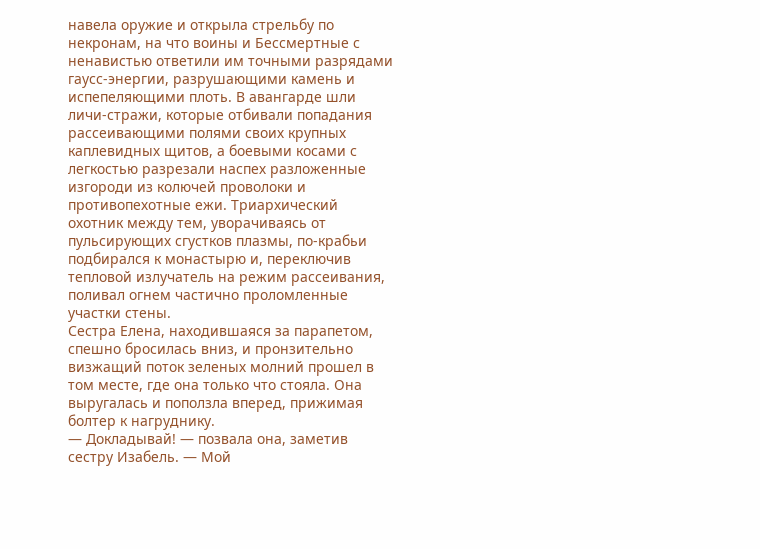навела оружие и открыла стрельбу по некронам, на что воины и Бессмертные с ненавистью ответили им точными разрядами гаусс-энергии, разрушающими камень и испепеляющими плоть. В авангарде шли личи-стражи, которые отбивали попадания рассеивающими полями своих крупных каплевидных щитов, а боевыми косами с легкостью разрезали наспех разложенные изгороди из колючей проволоки и противопехотные ежи. Триархический охотник между тем, уворачиваясь от пульсирующих сгустков плазмы, по-крабьи подбирался к монастырю и, переключив тепловой излучатель на режим рассеивания, поливал огнем частично проломленные участки стены.
Сестра Елена, находившаяся за парапетом, спешно бросилась вниз, и пронзительно визжащий поток зеленых молний прошел в том месте, где она только что стояла. Она выругалась и поползла вперед, прижимая болтер к нагруднику.
— Докладывай! — позвала она, заметив сестру Изабель. — Мой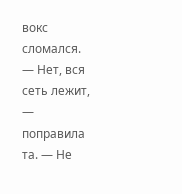вокс сломался.
— Нет, вся сеть лежит, — поправила та. — Не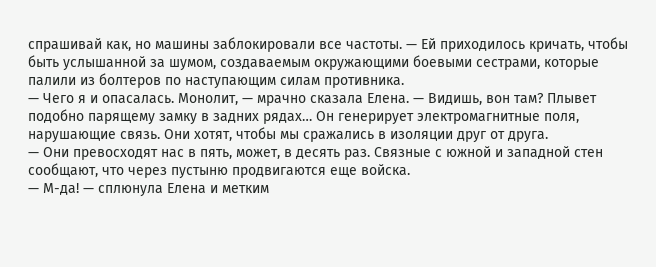спрашивай как, но машины заблокировали все частоты. — Ей приходилось кричать, чтобы быть услышанной за шумом, создаваемым окружающими боевыми сестрами, которые палили из болтеров по наступающим силам противника.
— Чего я и опасалась. Монолит, — мрачно сказала Елена. — Видишь, вон там? Плывет подобно парящему замку в задних рядах… Он генерирует электромагнитные поля, нарушающие связь. Они хотят, чтобы мы сражались в изоляции друг от друга.
— Они превосходят нас в пять, может, в десять раз. Связные с южной и западной стен сообщают, что через пустыню продвигаются еще войска.
— М-да! — сплюнула Елена и метким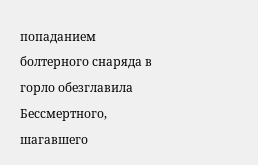попаданием болтерного снаряда в горло обезглавила Бессмертного, шагавшего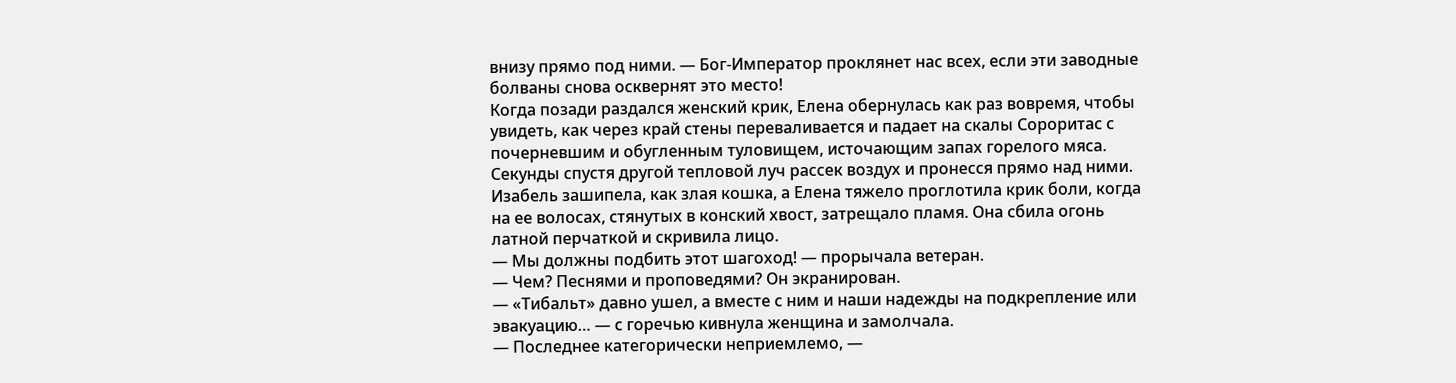внизу прямо под ними. — Бог-Император проклянет нас всех, если эти заводные болваны снова осквернят это место!
Когда позади раздался женский крик, Елена обернулась как раз вовремя, чтобы увидеть, как через край стены переваливается и падает на скалы Сороритас с почерневшим и обугленным туловищем, источающим запах горелого мяса. Секунды спустя другой тепловой луч рассек воздух и пронесся прямо над ними.
Изабель зашипела, как злая кошка, а Елена тяжело проглотила крик боли, когда на ее волосах, стянутых в конский хвост, затрещало пламя. Она сбила огонь латной перчаткой и скривила лицо.
— Мы должны подбить этот шагоход! — прорычала ветеран.
— Чем? Песнями и проповедями? Он экранирован.
— «Тибальт» давно ушел, а вместе с ним и наши надежды на подкрепление или эвакуацию… — с горечью кивнула женщина и замолчала.
— Последнее категорически неприемлемо, —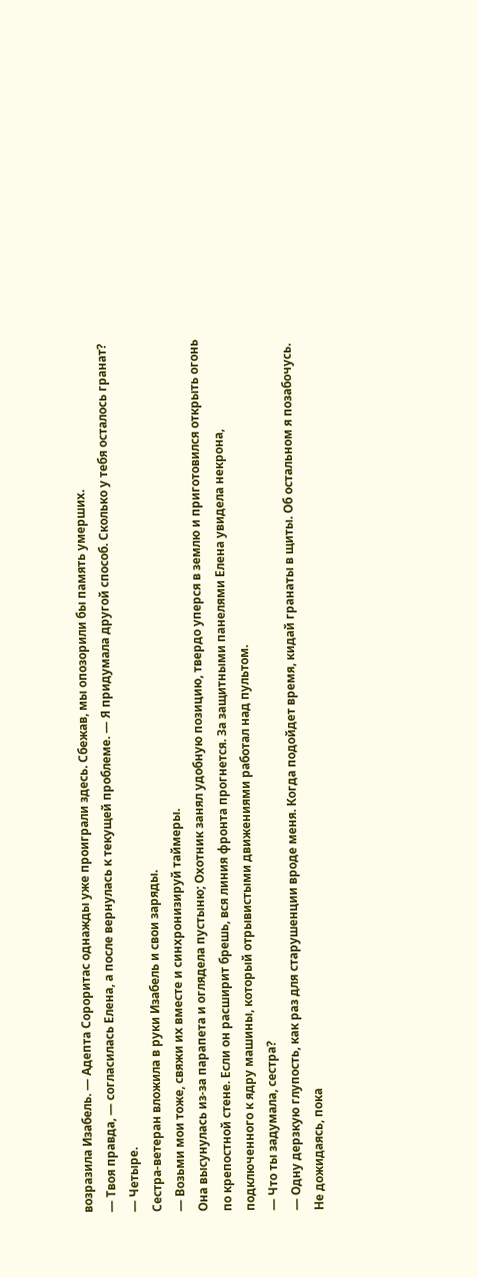возразила Изабель. — Адепта Сороритас однажды уже проиграли здесь. Сбежав, мы опозорили бы память умерших.
— Твоя правда, — согласилась Елена, а после вернулась к текущей проблеме. — Я придумала другой способ. Сколько у тебя осталось гранат?
— Четыре.
Сестра-ветеран вложила в руки Изабель и свои заряды.
— Возьми мои тоже, свяжи их вместе и синхронизируй таймеры.
Она высунулась из-за парапета и оглядела пустыню; Охотник занял удобную позицию, твердо уперся в землю и приготовился открыть огонь по крепостной стене. Если он расширит брешь, вся линия фронта прогнется. За защитными панелями Елена увидела некрона, подключенного к ядру машины, который отрывистыми движениями работал над пультом.
— Что ты задумала, сестра?
— Одну дерзкую глупость, как раз для старушенции вроде меня. Когда подойдет время, кидай гранаты в щиты. Об остальном я позабочусь.
Не дожидаясь, пока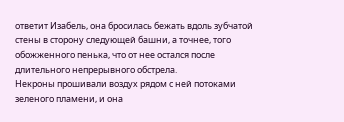ответит Изабель, она бросилась бежать вдоль зубчатой стены в сторону следующей башни, а точнее, того обожженного пенька, что от нее остался после длительного непрерывного обстрела.
Некроны прошивали воздух рядом с ней потоками зеленого пламени, и она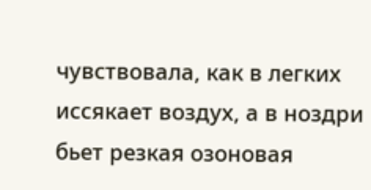чувствовала, как в легких иссякает воздух, а в ноздри бьет резкая озоновая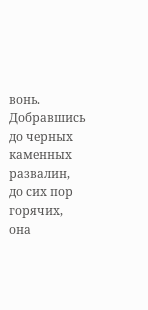вонь. Добравшись до черных каменных развалин, до сих пор горячих, она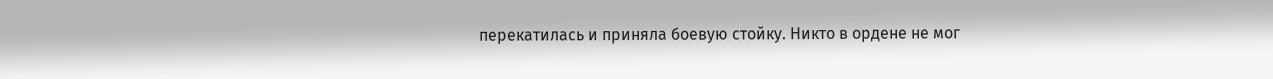перекатилась и приняла боевую стойку. Никто в ордене не мог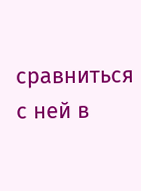сравниться с ней в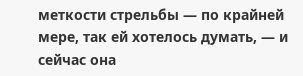меткости стрельбы — по крайней мере, так ей хотелось думать, — и сейчас она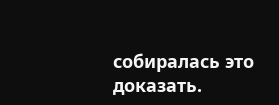собиралась это доказать.